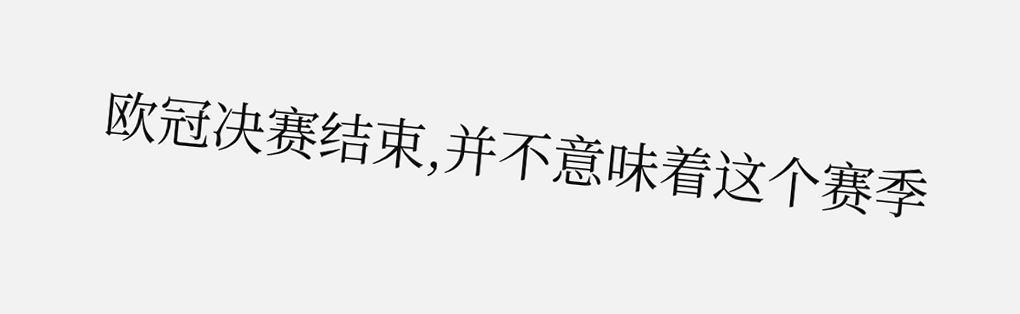欧冠决赛结束,并不意味着这个赛季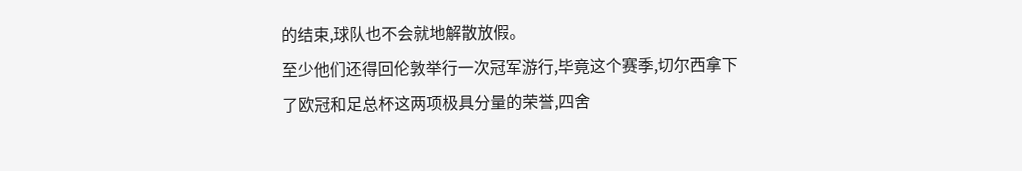的结束,球队也不会就地解散放假。
至少他们还得回伦敦举行一次冠军游行,毕竟这个赛季,切尔西拿下了欧冠和足总杯这两项极具分量的荣誉,四舍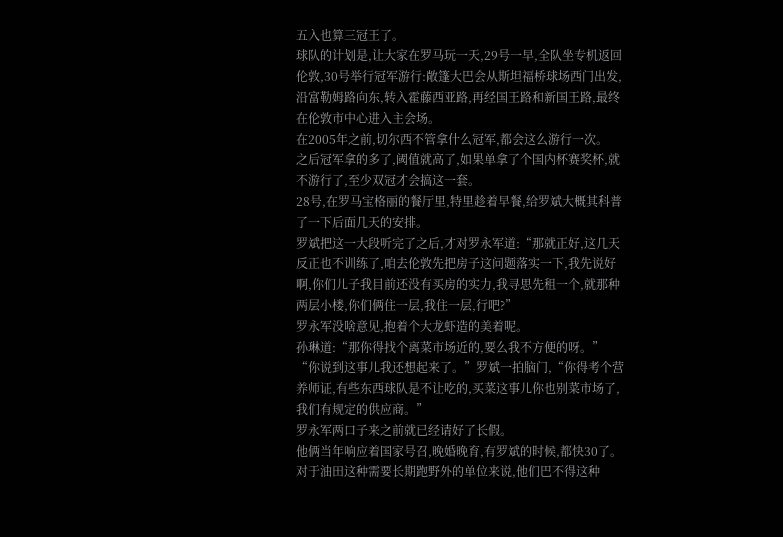五入也算三冠王了。
球队的计划是,让大家在罗马玩一天,29号一早,全队坐专机返回伦敦,30号举行冠军游行:敞篷大巴会从斯坦福桥球场西门出发,沿富勒姆路向东,转入霍藤西亚路,再经国王路和新国王路,最终在伦敦市中心进入主会场。
在2005年之前,切尔西不管拿什么冠军,都会这么游行一次。
之后冠军拿的多了,阈值就高了,如果单拿了个国内杯赛奖杯,就不游行了,至少双冠才会搞这一套。
28号,在罗马宝格丽的餐厅里,特里趁着早餐,给罗斌大概其科普了一下后面几天的安排。
罗斌把这一大段听完了之后,才对罗永军道:“那就正好,这几天反正也不训练了,咱去伦敦先把房子这问题落实一下,我先说好啊,你们儿子我目前还没有买房的实力,我寻思先租一个,就那种两层小楼,你们俩住一层,我住一层,行吧?”
罗永军没啥意见,抱着个大龙虾造的美着呢。
孙琳道:“那你得找个离菜市场近的,要么我不方便的呀。”
“你说到这事儿我还想起来了。”罗斌一拍脑门,“你得考个营养师证,有些东西球队是不让吃的,买菜这事儿你也别菜市场了,我们有规定的供应商。”
罗永军两口子来之前就已经请好了长假。
他俩当年响应着国家号召,晚婚晚育,有罗斌的时候,都快30了。
对于油田这种需要长期跑野外的单位来说,他们巴不得这种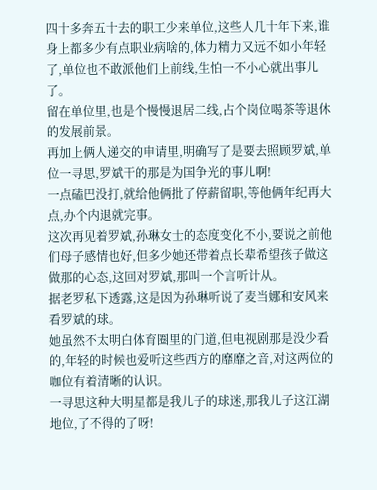四十多奔五十去的职工少来单位,这些人几十年下来,谁身上都多少有点职业病啥的,体力精力又远不如小年轻了,单位也不敢派他们上前线,生怕一不小心就出事儿了。
留在单位里,也是个慢慢退居二线,占个岗位喝茶等退休的发展前景。
再加上俩人递交的申请里,明确写了是要去照顾罗斌,单位一寻思,罗斌干的那是为国争光的事儿啊!
一点磕巴没打,就给他俩批了停薪留职,等他俩年纪再大点,办个内退就完事。
这次再见着罗斌,孙琳女士的态度变化不小,要说之前他们母子感情也好,但多少她还带着点长辈希望孩子做这做那的心态,这回对罗斌,那叫一个言听计从。
据老罗私下透露,这是因为孙琳听说了麦当娜和安风来看罗斌的球。
她虽然不太明白体育圈里的门道,但电视剧那是没少看的,年轻的时候也爱听这些西方的靡靡之音,对这两位的咖位有着清晰的认识。
一寻思这种大明星都是我儿子的球迷,那我儿子这江湖地位,了不得的了呀!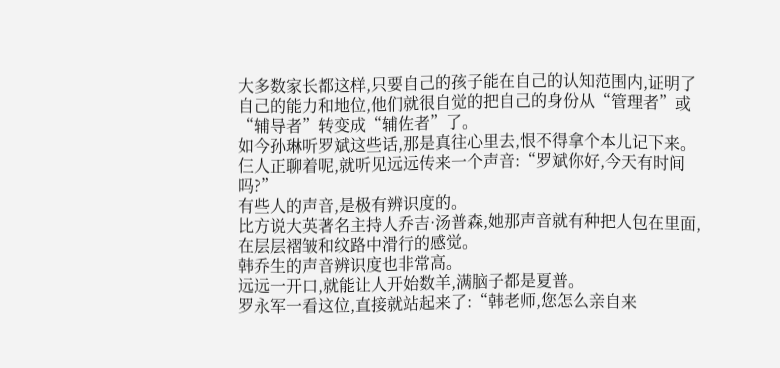大多数家长都这样,只要自己的孩子能在自己的认知范围内,证明了自己的能力和地位,他们就很自觉的把自己的身份从“管理者”或“辅导者”转变成“辅佐者”了。
如今孙琳听罗斌这些话,那是真往心里去,恨不得拿个本儿记下来。
仨人正聊着呢,就听见远远传来一个声音:“罗斌你好,今天有时间吗?”
有些人的声音,是极有辨识度的。
比方说大英著名主持人乔吉·汤普森,她那声音就有种把人包在里面,在层层褶皱和纹路中滑行的感觉。
韩乔生的声音辨识度也非常高。
远远一开口,就能让人开始数羊,满脑子都是夏普。
罗永军一看这位,直接就站起来了:“韩老师,您怎么亲自来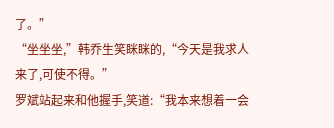了。”
“坐坐坐,”韩乔生笑眯眯的,“今天是我求人来了,可使不得。”
罗斌站起来和他握手,笑道:“我本来想着一会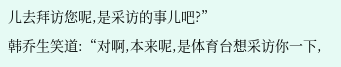儿去拜访您呢,是采访的事儿吧?”
韩乔生笑道:“对啊,本来呢,是体育台想采访你一下,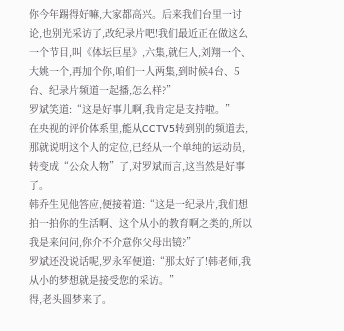你今年踢得好嘛,大家都高兴。后来我们台里一讨论,也别光采访了,改纪录片吧!我们最近正在做这么一个节目,叫《体坛巨星》,六集,就仨人,刘翔一个、大姚一个,再加个你,咱们一人两集,到时候4台、5台、纪录片频道一起播,怎么样?”
罗斌笑道:“这是好事儿啊,我肯定是支持啦。”
在央视的评价体系里,能从CCTV5转到别的频道去,那就说明这个人的定位,已经从一个单纯的运动员,转变成“公众人物”了,对罗斌而言,这当然是好事了。
韩乔生见他答应,便接着道:“这是一纪录片,我们想拍一拍你的生活啊、这个从小的教育啊之类的,所以我是来问问,你介不介意你父母出镜?”
罗斌还没说话呢,罗永军便道:“那太好了!韩老师,我从小的梦想就是接受您的采访。”
得,老头圆梦来了。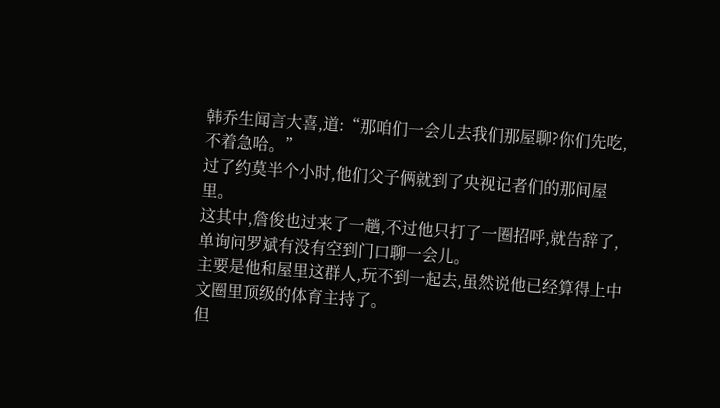韩乔生闻言大喜,道:“那咱们一会儿去我们那屋聊?你们先吃,不着急哈。”
过了约莫半个小时,他们父子俩就到了央视记者们的那间屋里。
这其中,詹俊也过来了一趟,不过他只打了一圈招呼,就告辞了,单询问罗斌有没有空到门口聊一会儿。
主要是他和屋里这群人,玩不到一起去,虽然说他已经算得上中文圈里顶级的体育主持了。
但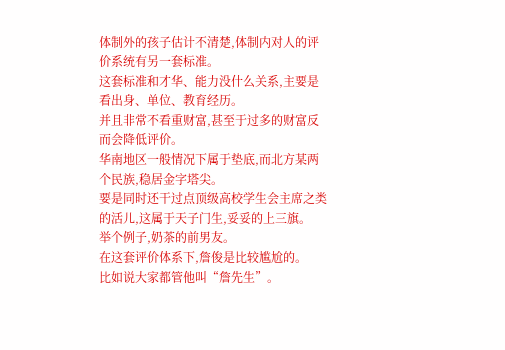体制外的孩子估计不清楚,体制内对人的评价系统有另一套标准。
这套标准和才华、能力没什么关系,主要是看出身、单位、教育经历。
并且非常不看重财富,甚至于过多的财富反而会降低评价。
华南地区一般情况下属于垫底,而北方某两个民族,稳居金字塔尖。
要是同时还干过点顶级高校学生会主席之类的活儿,这属于天子门生,妥妥的上三旗。
举个例子,奶茶的前男友。
在这套评价体系下,詹俊是比较尴尬的。
比如说大家都管他叫“詹先生”。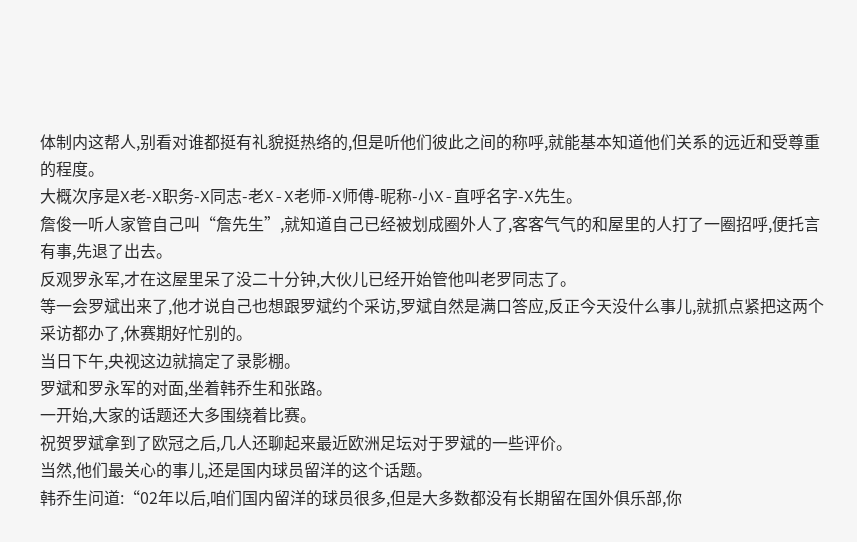体制内这帮人,别看对谁都挺有礼貌挺热络的,但是听他们彼此之间的称呼,就能基本知道他们关系的远近和受尊重的程度。
大概次序是X老-X职务-X同志-老X-X老师-X师傅-昵称-小X-直呼名字-X先生。
詹俊一听人家管自己叫“詹先生”,就知道自己已经被划成圈外人了,客客气气的和屋里的人打了一圈招呼,便托言有事,先退了出去。
反观罗永军,才在这屋里呆了没二十分钟,大伙儿已经开始管他叫老罗同志了。
等一会罗斌出来了,他才说自己也想跟罗斌约个采访,罗斌自然是满口答应,反正今天没什么事儿,就抓点紧把这两个采访都办了,休赛期好忙别的。
当日下午,央视这边就搞定了录影棚。
罗斌和罗永军的对面,坐着韩乔生和张路。
一开始,大家的话题还大多围绕着比赛。
祝贺罗斌拿到了欧冠之后,几人还聊起来最近欧洲足坛对于罗斌的一些评价。
当然,他们最关心的事儿,还是国内球员留洋的这个话题。
韩乔生问道:“02年以后,咱们国内留洋的球员很多,但是大多数都没有长期留在国外俱乐部,你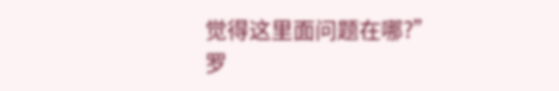觉得这里面问题在哪?”
罗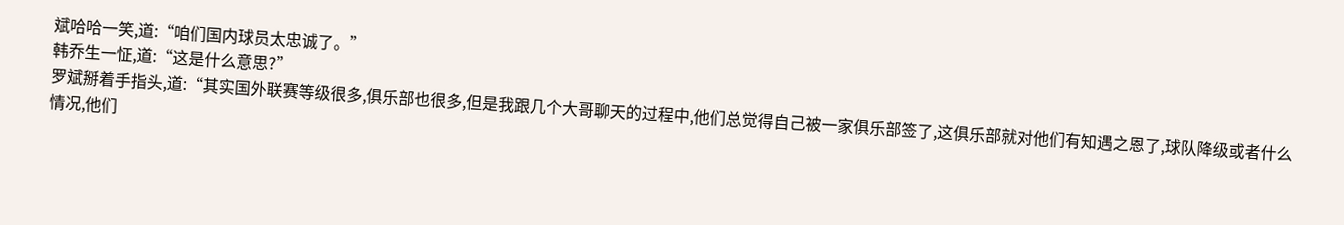斌哈哈一笑,道:“咱们国内球员太忠诚了。”
韩乔生一怔,道:“这是什么意思?”
罗斌掰着手指头,道:“其实国外联赛等级很多,俱乐部也很多,但是我跟几个大哥聊天的过程中,他们总觉得自己被一家俱乐部签了,这俱乐部就对他们有知遇之恩了,球队降级或者什么情况,他们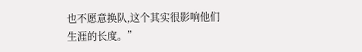也不愿意换队,这个其实很影响他们生涯的长度。”